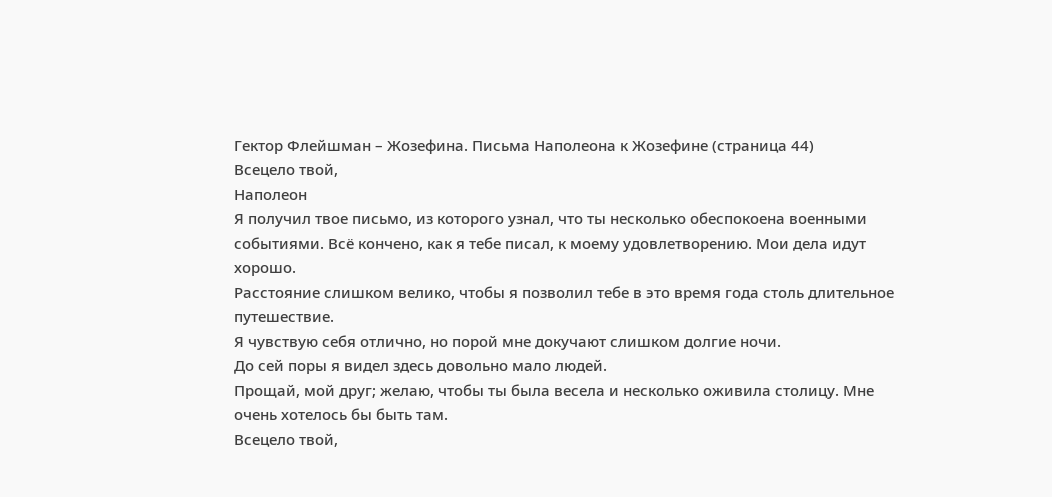Гектор Флейшман – Жозефина. Письма Наполеона к Жозефине (страница 44)
Всецело твой,
Наполеон
Я получил твое письмо, из которого узнал, что ты несколько обеспокоена военными событиями. Всё кончено, как я тебе писал, к моему удовлетворению. Мои дела идут хорошо.
Расстояние слишком велико, чтобы я позволил тебе в это время года столь длительное путешествие.
Я чувствую себя отлично, но порой мне докучают слишком долгие ночи.
До сей поры я видел здесь довольно мало людей.
Прощай, мой друг; желаю, чтобы ты была весела и несколько оживила столицу. Мне очень хотелось бы быть там.
Всецело твой,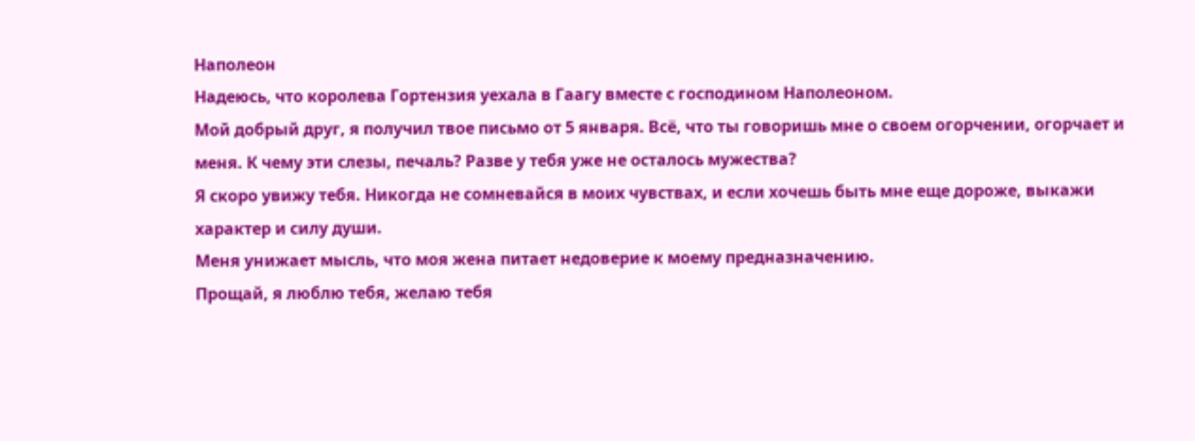Наполеон
Надеюсь, что королева Гортензия уехала в Гаагу вместе с господином Наполеоном.
Мой добрый друг, я получил твое письмо от 5 января. Всё, что ты говоришь мне о своем огорчении, огорчает и меня. К чему эти слезы, печаль? Разве у тебя уже не осталось мужества?
Я скоро увижу тебя. Никогда не сомневайся в моих чувствах, и если хочешь быть мне еще дороже, выкажи характер и силу души.
Меня унижает мысль, что моя жена питает недоверие к моему предназначению.
Прощай, я люблю тебя, желаю тебя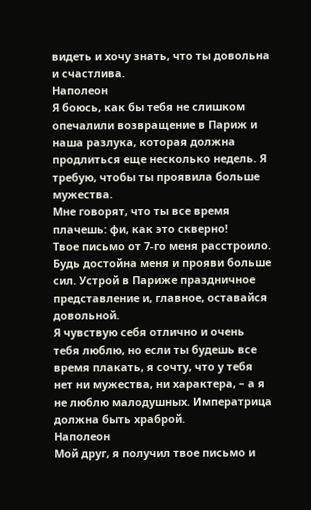видеть и хочу знать, что ты довольна и счастлива.
Наполеон
Я боюсь, как бы тебя не слишком опечалили возвращение в Париж и наша разлука, которая должна продлиться еще несколько недель. Я требую, чтобы ты проявила больше мужества.
Мне говорят, что ты все время плачешь: фи, как это скверно!
Твое письмо от 7-го меня расстроило. Будь достойна меня и прояви больше сил. Устрой в Париже праздничное представление и, главное, оставайся довольной.
Я чувствую себя отлично и очень тебя люблю, но если ты будешь все время плакать, я сочту, что у тебя нет ни мужества, ни характера, – а я не люблю малодушных. Императрица должна быть храброй.
Наполеон
Мой друг, я получил твое письмо и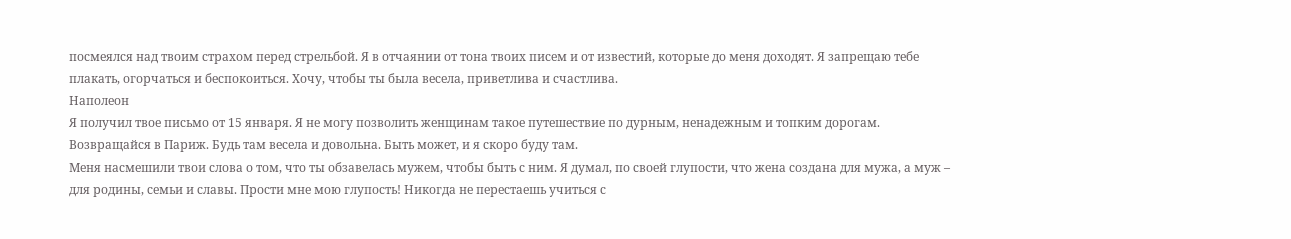посмеялся над твоим страхом перед стрельбой. Я в отчаянии от тона твоих писем и от известий, которые до меня доходят. Я запрещаю тебе плакать, огорчаться и беспокоиться. Хочу, чтобы ты была весела, приветлива и счастлива.
Наполеон
Я получил твое письмо от 15 января. Я не могу позволить женщинам такое путешествие по дурным, ненадежным и топким дорогам.
Возвращайся в Париж. Будь там весела и довольна. Быть может, и я скоро буду там.
Меня насмешили твои слова о том, что ты обзавелась мужем, чтобы быть с ним. Я думал, по своей глупости, что жена создана для мужа, а муж – для родины, семьи и славы. Прости мне мою глупость! Никогда не перестаешь учиться с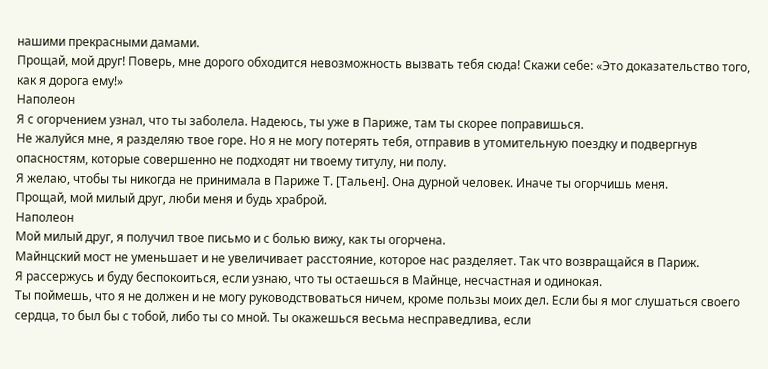нашими прекрасными дамами.
Прощай, мой друг! Поверь, мне дорого обходится невозможность вызвать тебя сюда! Скажи себе: «Это доказательство того, как я дорога ему!»
Наполеон
Я с огорчением узнал, что ты заболела. Надеюсь, ты уже в Париже, там ты скорее поправишься.
Не жалуйся мне, я разделяю твое горе. Но я не могу потерять тебя, отправив в утомительную поездку и подвергнув опасностям, которые совершенно не подходят ни твоему титулу, ни полу.
Я желаю, чтобы ты никогда не принимала в Париже Т. [Тальен]. Она дурной человек. Иначе ты огорчишь меня.
Прощай, мой милый друг, люби меня и будь храброй.
Наполеон
Мой милый друг, я получил твое письмо и с болью вижу, как ты огорчена.
Майнцский мост не уменьшает и не увеличивает расстояние, которое нас разделяет. Так что возвращайся в Париж.
Я рассержусь и буду беспокоиться, если узнаю, что ты остаешься в Майнце, несчастная и одинокая.
Ты поймешь, что я не должен и не могу руководствоваться ничем, кроме пользы моих дел. Если бы я мог слушаться своего сердца, то был бы с тобой, либо ты со мной. Ты окажешься весьма несправедлива, если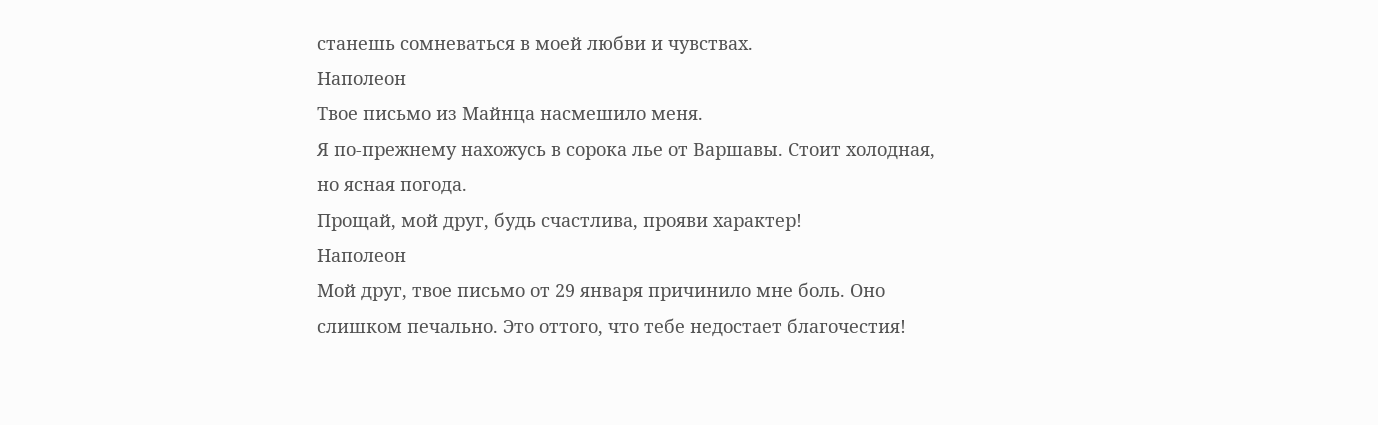станешь сомневаться в моей любви и чувствах.
Наполеон
Твое письмо из Майнца насмешило меня.
Я по-прежнему нахожусь в сорока лье от Варшавы. Стоит холодная, но ясная погода.
Прощай, мой друг, будь счастлива, прояви характер!
Наполеон
Мой друг, твое письмо от 29 января причинило мне боль. Оно слишком печально. Это оттого, что тебе недостает благочестия!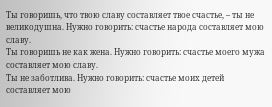Ты говоришь, что твою славу составляет твое счастье, – ты не великодушна. Нужно говорить: счастье народа составляет мою славу.
Ты говоришь не как жена. Нужно говорить: счастье моего мужа составляет мою славу.
Ты не заботлива. Нужно говорить: счастье моих детей составляет мою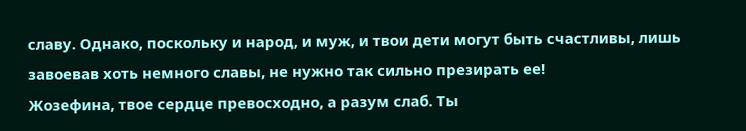славу. Однако, поскольку и народ, и муж, и твои дети могут быть счастливы, лишь завоевав хоть немного славы, не нужно так сильно презирать ее!
Жозефина, твое сердце превосходно, а разум слаб. Ты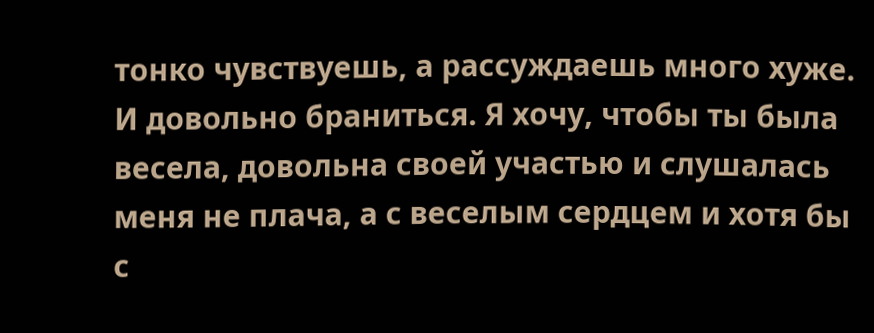тонко чувствуешь, а рассуждаешь много хуже.
И довольно браниться. Я хочу, чтобы ты была весела, довольна своей участью и слушалась меня не плача, а с веселым сердцем и хотя бы с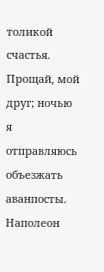толикой счастья.
Прощай, мой друг; ночью я отправляюсь объезжать аванпосты.
Наполеон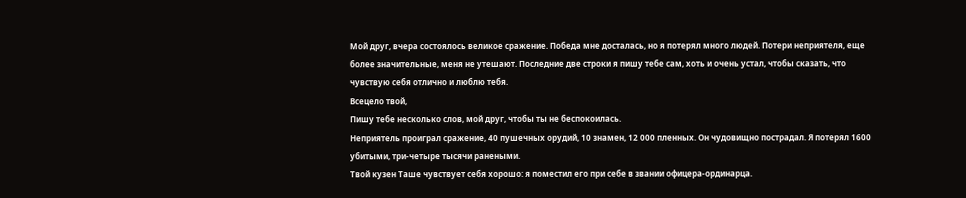Мой друг, вчера состоялось великое сражение. Победа мне досталась, но я потерял много людей. Потери неприятеля, еще более значительные, меня не утешают. Последние две строки я пишу тебе сам, хоть и очень устал, чтобы сказать, что чувствую себя отлично и люблю тебя.
Всецело твой,
Пишу тебе несколько слов, мой друг, чтобы ты не беспокоилась.
Неприятель проиграл сражение, 40 пушечных орудий, 10 знамен, 12 000 пленных. Он чудовищно пострадал. Я потерял 1600 убитыми, три-четыре тысячи ранеными.
Твой кузен Таше чувствует себя хорошо: я поместил его при себе в звании офицера-ординарца.